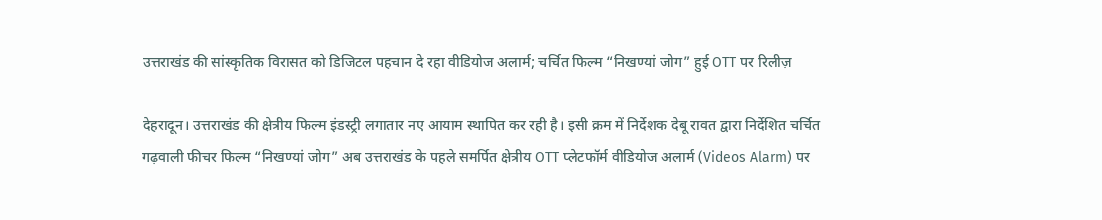उत्तराखंड की सांस्कृतिक विरासत को डिजिटल पहचान दे रहा वीडियोज अलार्म; चर्चित फिल्म “निखण्यां जोग” हुई OTT पर रिलीज़

देहरादून। उत्तराखंड की क्षेत्रीय फिल्म इंडस्ट्री लगातार नए आयाम स्थापित कर रही है। इसी क्रम में निर्देशक देबू रावत द्वारा निर्देशित चर्चित गढ़वाली फीचर फिल्म “निखण्यां जोग” अब उत्तराखंड के पहले समर्पित क्षेत्रीय OTT प्लेटफॉर्म वीडियोज अलार्म (Videos Alarm) पर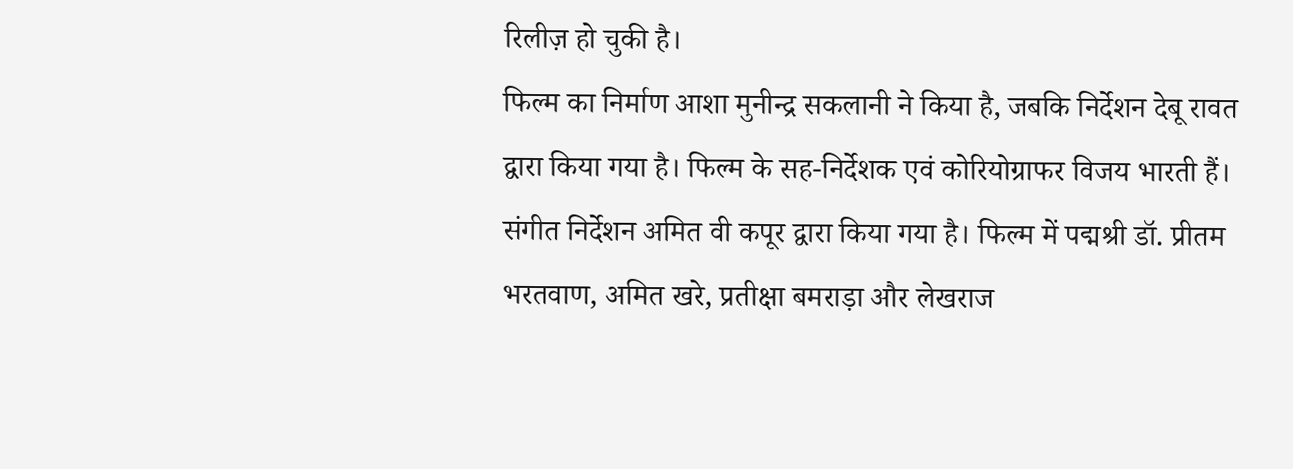रिलीज़ हो चुकी है।
फिल्म का निर्माण आशा मुनीन्द्र सकलानी ने किया है, जबकि निर्देशन देबू रावत द्वारा किया गया है। फिल्म के सह-निर्देशक एवं कोरियोग्राफर विजय भारती हैं। संगीत निर्देशन अमित वी कपूर द्वारा किया गया है। फिल्म में पद्मश्री डॉ. प्रीतम भरतवाण, अमित खरे, प्रतीक्षा बमराड़ा और लेखराज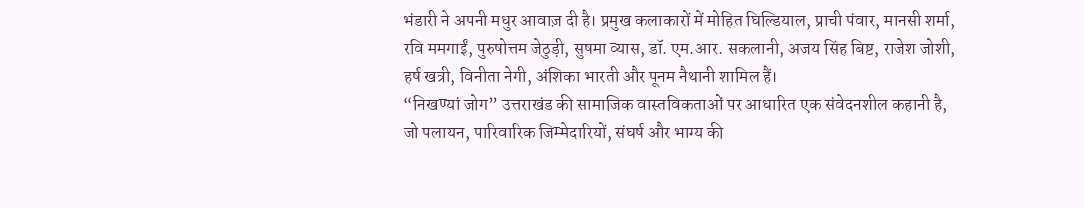भंडारी ने अपनी मधुर आवाज़ दी है। प्रमुख कलाकारों में मोहित घिल्डियाल, प्राची पंवार, मानसी शर्मा, रवि ममगाईं, पुरुषोत्तम जेठुड़ी, सुषमा व्यास, डॉ. एम.आर. सकलानी, अजय सिंह बिष्ट, राजेश जोशी, हर्ष खत्री, विनीता नेगी, अंशिका भारती और पूनम नैथानी शामिल हैं।
“निखण्यां जोग” उत्तराखंड की सामाजिक वास्तविकताओं पर आधारित एक संवेदनशील कहानी है, जो पलायन, पारिवारिक जिम्मेदारियों, संघर्ष और भाग्य की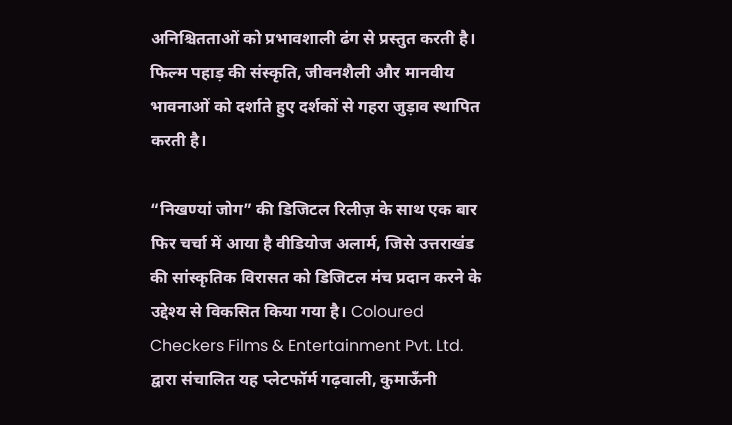अनिश्चितताओं को प्रभावशाली ढंग से प्रस्तुत करती है। फिल्म पहाड़ की संस्कृति, जीवनशैली और मानवीय भावनाओं को दर्शाते हुए दर्शकों से गहरा जुड़ाव स्थापित करती है।

“निखण्यां जोग” की डिजिटल रिलीज़ के साथ एक बार फिर चर्चा में आया है वीडियोज अलार्म, जिसे उत्तराखंड की सांस्कृतिक विरासत को डिजिटल मंच प्रदान करने के उद्देश्य से विकसित किया गया है। Coloured Checkers Films & Entertainment Pvt. Ltd. द्वारा संचालित यह प्लेटफॉर्म गढ़वाली, कुमाऊँनी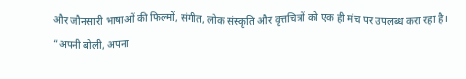और जौनसारी भाषाओं की फिल्मों, संगीत, लोक संस्कृति और वृत्तचित्रों को एक ही मंच पर उपलब्ध करा रहा है।
“अपनी बोली, अपना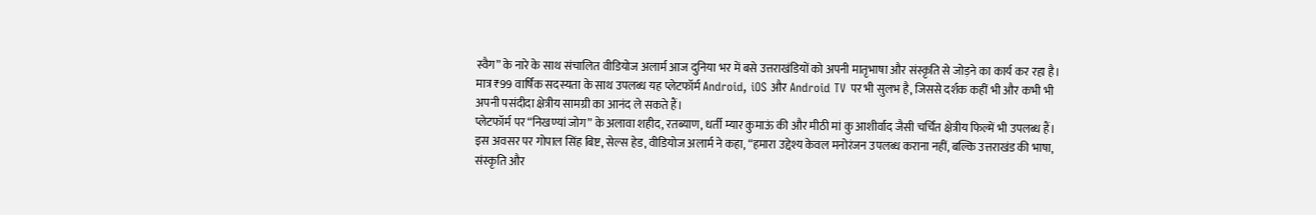स्वैग” के नारे के साथ संचालित वीडियोज अलार्म आज दुनिया भर में बसे उत्तराखंडियों को अपनी मातृभाषा और संस्कृति से जोड़ने का कार्य कर रहा है। मात्र ₹99 वार्षिक सदस्यता के साथ उपलब्ध यह प्लेटफॉर्म Android, iOS और Android TV पर भी सुलभ है, जिससे दर्शक कहीं भी और कभी भी अपनी पसंदीदा क्षेत्रीय सामग्री का आनंद ले सकते हैं।
प्लेटफॉर्म पर “निखण्यां जोग” के अलावा शहीद, रतब्याण, धर्ती म्यार कुमाऊं की और मीठी मां कु आशीर्वाद जैसी चर्चित क्षेत्रीय फिल्में भी उपलब्ध हैं।
इस अवसर पर गोपाल सिंह बिष्ट, सेल्स हेड, वीडियोज अलार्म ने कहा, “हमारा उद्देश्य केवल मनोरंजन उपलब्ध कराना नहीं, बल्कि उत्तराखंड की भाषा, संस्कृति और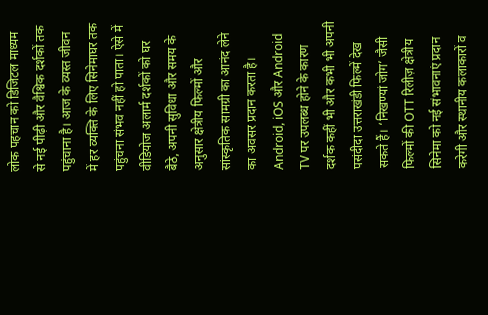लोक पहचान को डिजिटल माध्यम से नई पीढ़ी और वैश्विक दर्शकों तक पहुंचाना है। आज के व्यस्त जीवन में हर व्यक्ति के लिए सिनेमाघर तक पहुंचना संभव नहीं हो पाता। ऐसे में वीडियोज अलार्म दर्शकों को घर बैठे, अपनी सुविधा और समय के अनुसार क्षेत्रीय फिल्मों और सांस्कृतिक सामग्री का आनंद लेने का अवसर प्रदान करता है। Android, iOS और Android TV पर उपलब्ध होने के कारण दर्शक कहीं भी और कभी भी अपनी पसंदीदा उत्तराखंडी फिल्में देख सकते हैं। ‘निखण्यां जोग’ जैसी फिल्मों की OTT रिलीज़ क्षेत्रीय सिनेमा को नई संभावनाएं प्रदान करेगी और स्थानीय कलाकारों व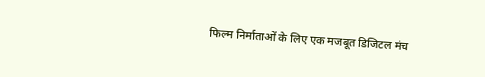फिल्म निर्माताओं के लिए एक मजबूत डिजिटल मंच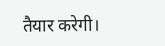तैयार करेगी।